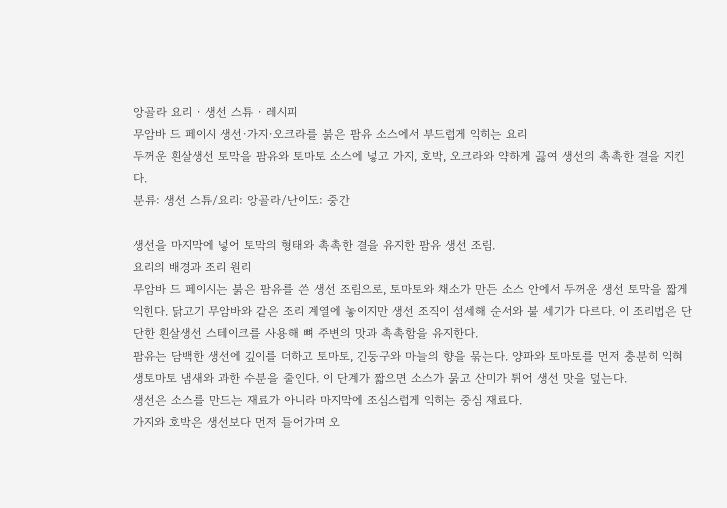앙골라 요리 · 생선 스튜 · 레시피
무암바 드 페이시 생선·가지·오크라를 붉은 팜유 소스에서 부드럽게 익히는 요리
두꺼운 흰살생선 토막을 팜유와 토마토 소스에 넣고 가지, 호박, 오크라와 약하게 끓여 생선의 촉촉한 결을 지킨다.
분류: 생선 스튜/요리: 앙골라/난이도: 중간

생선을 마지막에 넣어 토막의 형태와 촉촉한 결을 유지한 팜유 생선 조림.
요리의 배경과 조리 원리
무암바 드 페이시는 붉은 팜유를 쓴 생선 조림으로, 토마토와 채소가 만든 소스 안에서 두꺼운 생선 토막을 짧게 익힌다. 닭고기 무암바와 같은 조리 계열에 놓이지만 생선 조직이 섬세해 순서와 불 세기가 다르다. 이 조리법은 단단한 흰살생선 스테이크를 사용해 뼈 주변의 맛과 촉촉함을 유지한다.
팜유는 담백한 생선에 깊이를 더하고 토마토, 긴둥구와 마늘의 향을 묶는다. 양파와 토마토를 먼저 충분히 익혀 생토마토 냄새와 과한 수분을 줄인다. 이 단계가 짧으면 소스가 묽고 산미가 튀어 생선 맛을 덮는다.
생선은 소스를 만드는 재료가 아니라 마지막에 조심스럽게 익히는 중심 재료다.
가지와 호박은 생선보다 먼저 들어가며 오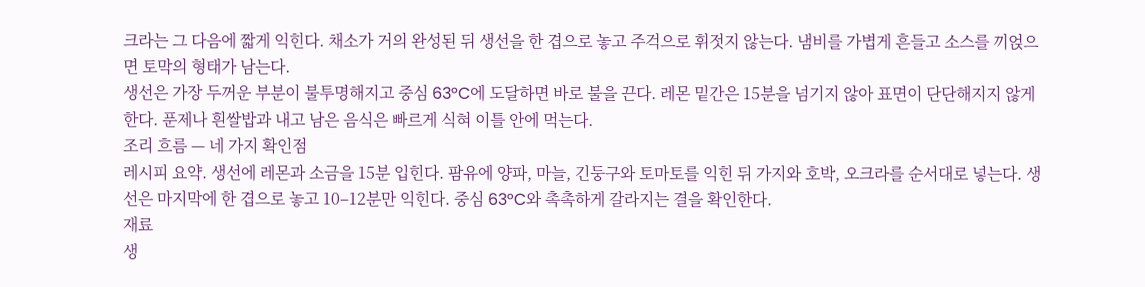크라는 그 다음에 짧게 익힌다. 채소가 거의 완성된 뒤 생선을 한 겹으로 놓고 주걱으로 휘젓지 않는다. 냄비를 가볍게 흔들고 소스를 끼얹으면 토막의 형태가 남는다.
생선은 가장 두꺼운 부분이 불투명해지고 중심 63°C에 도달하면 바로 불을 끈다. 레몬 밑간은 15분을 넘기지 않아 표면이 단단해지지 않게 한다. 푼제나 흰쌀밥과 내고 남은 음식은 빠르게 식혀 이틀 안에 먹는다.
조리 흐름 — 네 가지 확인점
레시피 요약. 생선에 레몬과 소금을 15분 입힌다. 팜유에 양파, 마늘, 긴둥구와 토마토를 익힌 뒤 가지와 호박, 오크라를 순서대로 넣는다. 생선은 마지막에 한 겹으로 놓고 10–12분만 익힌다. 중심 63°C와 촉촉하게 갈라지는 결을 확인한다.
재료
생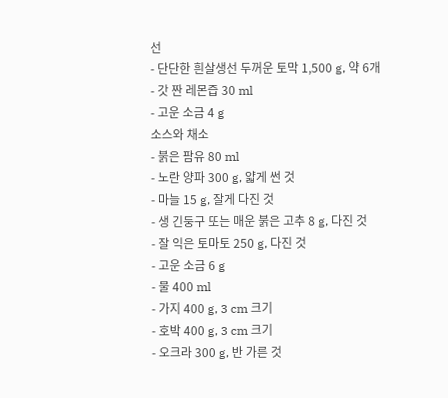선
- 단단한 흰살생선 두꺼운 토막 1,500 g, 약 6개
- 갓 짠 레몬즙 30 ml
- 고운 소금 4 g
소스와 채소
- 붉은 팜유 80 ml
- 노란 양파 300 g, 얇게 썬 것
- 마늘 15 g, 잘게 다진 것
- 생 긴둥구 또는 매운 붉은 고추 8 g, 다진 것
- 잘 익은 토마토 250 g, 다진 것
- 고운 소금 6 g
- 물 400 ml
- 가지 400 g, 3 cm 크기
- 호박 400 g, 3 cm 크기
- 오크라 300 g, 반 가른 것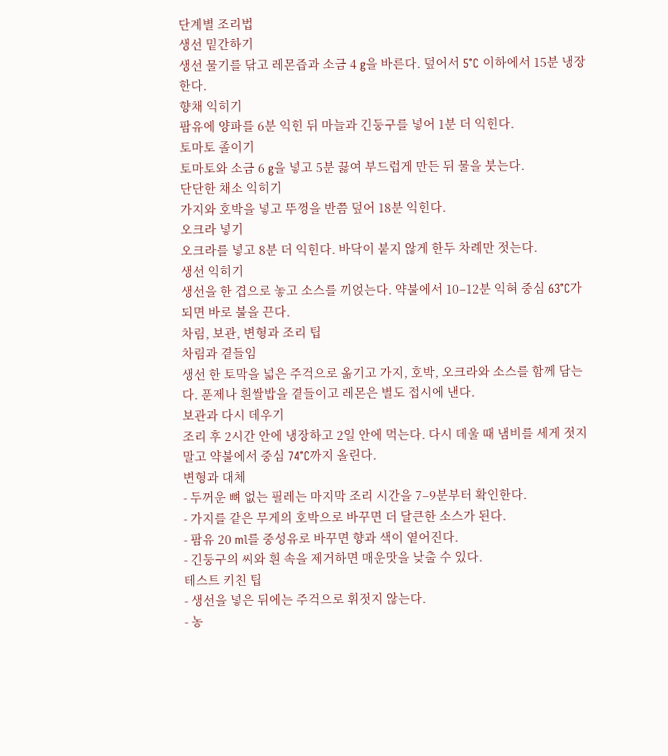단계별 조리법
생선 밑간하기
생선 물기를 닦고 레몬즙과 소금 4 g을 바른다. 덮어서 5°C 이하에서 15분 냉장한다.
향채 익히기
팜유에 양파를 6분 익힌 뒤 마늘과 긴둥구를 넣어 1분 더 익힌다.
토마토 졸이기
토마토와 소금 6 g을 넣고 5분 끓여 부드럽게 만든 뒤 물을 붓는다.
단단한 채소 익히기
가지와 호박을 넣고 뚜껑을 반쯤 덮어 18분 익힌다.
오크라 넣기
오크라를 넣고 8분 더 익힌다. 바닥이 붙지 않게 한두 차례만 젓는다.
생선 익히기
생선을 한 겹으로 놓고 소스를 끼얹는다. 약불에서 10–12분 익혀 중심 63°C가 되면 바로 불을 끈다.
차림, 보관, 변형과 조리 팁
차림과 곁들임
생선 한 토막을 넓은 주걱으로 옮기고 가지, 호박, 오크라와 소스를 함께 담는다. 푼제나 흰쌀밥을 곁들이고 레몬은 별도 접시에 낸다.
보관과 다시 데우기
조리 후 2시간 안에 냉장하고 2일 안에 먹는다. 다시 데울 때 냄비를 세게 젓지 말고 약불에서 중심 74°C까지 올린다.
변형과 대체
- 두꺼운 뼈 없는 필레는 마지막 조리 시간을 7–9분부터 확인한다.
- 가지를 같은 무게의 호박으로 바꾸면 더 달큰한 소스가 된다.
- 팜유 20 ml를 중성유로 바꾸면 향과 색이 옅어진다.
- 긴둥구의 씨와 흰 속을 제거하면 매운맛을 낮출 수 있다.
테스트 키친 팁
- 생선을 넣은 뒤에는 주걱으로 휘젓지 않는다.
- 농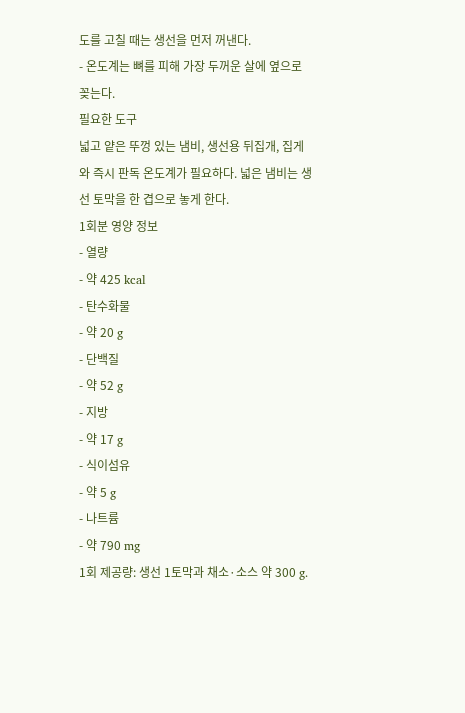도를 고칠 때는 생선을 먼저 꺼낸다.
- 온도계는 뼈를 피해 가장 두꺼운 살에 옆으로 꽂는다.
필요한 도구
넓고 얕은 뚜껑 있는 냄비, 생선용 뒤집개, 집게와 즉시 판독 온도계가 필요하다. 넓은 냄비는 생선 토막을 한 겹으로 놓게 한다.
1회분 영양 정보
- 열량
- 약 425 kcal
- 탄수화물
- 약 20 g
- 단백질
- 약 52 g
- 지방
- 약 17 g
- 식이섬유
- 약 5 g
- 나트륨
- 약 790 mg
1회 제공량: 생선 1토막과 채소·소스 약 300 g.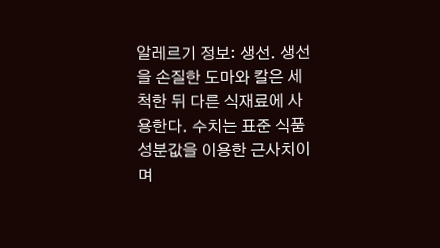알레르기 정보: 생선. 생선을 손질한 도마와 칼은 세척한 뒤 다른 식재료에 사용한다. 수치는 표준 식품 성분값을 이용한 근사치이며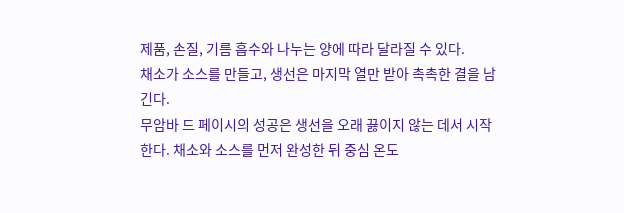제품, 손질, 기름 흡수와 나누는 양에 따라 달라질 수 있다.
채소가 소스를 만들고, 생선은 마지막 열만 받아 촉촉한 결을 남긴다.
무암바 드 페이시의 성공은 생선을 오래 끓이지 않는 데서 시작한다. 채소와 소스를 먼저 완성한 뒤 중심 온도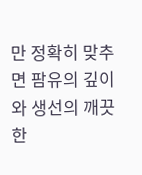만 정확히 맞추면 팜유의 깊이와 생선의 깨끗한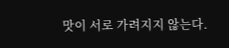맛이 서로 가려지지 않는다.